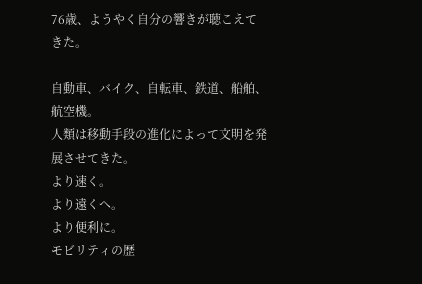76歳、ようやく自分の響きが聴こえてきた。

自動車、バイク、自転車、鉄道、船舶、航空機。
人類は移動手段の進化によって文明を発展させてきた。
より速く。
より遠くへ。
より便利に。
モビリティの歴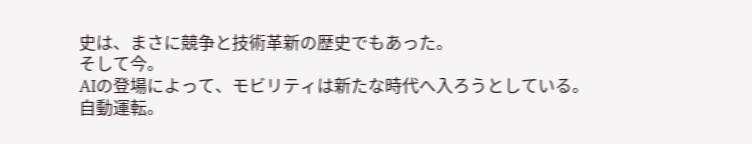史は、まさに競争と技術革新の歴史でもあった。
そして今。
AIの登場によって、モビリティは新たな時代へ入ろうとしている。
自動運転。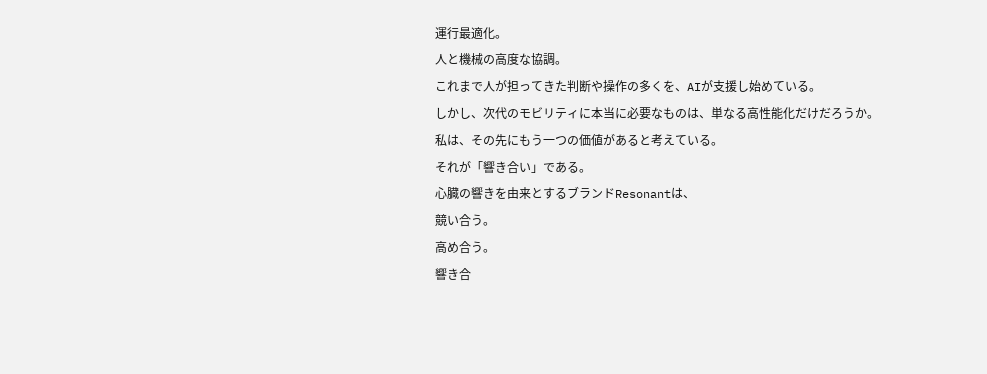運行最適化。
人と機械の高度な協調。
これまで人が担ってきた判断や操作の多くを、AIが支援し始めている。
しかし、次代のモビリティに本当に必要なものは、単なる高性能化だけだろうか。
私は、その先にもう一つの価値があると考えている。
それが「響き合い」である。
心臓の響きを由来とするブランドResonantは、
競い合う。
高め合う。
響き合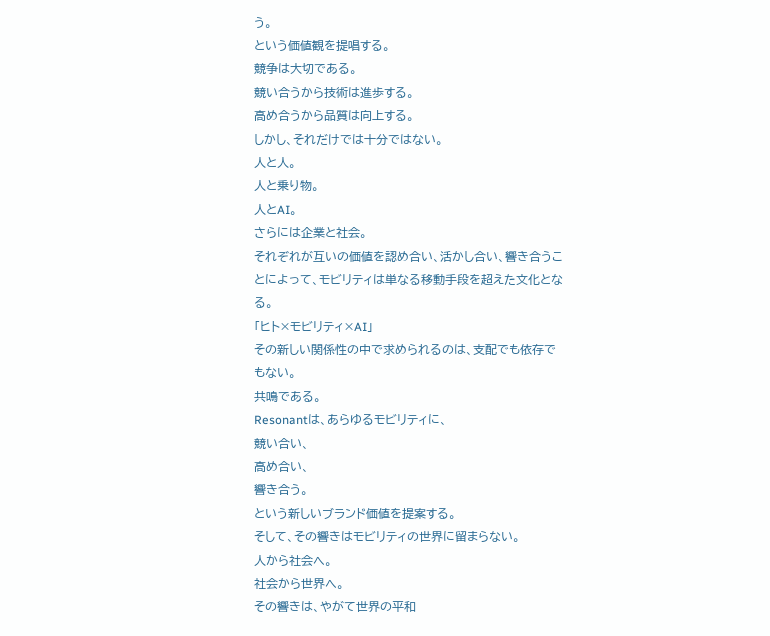う。
という価値観を提唱する。
競争は大切である。
競い合うから技術は進歩する。
高め合うから品質は向上する。
しかし、それだけでは十分ではない。
人と人。
人と乗り物。
人とAI。
さらには企業と社会。
それぞれが互いの価値を認め合い、活かし合い、響き合うことによって、モビリティは単なる移動手段を超えた文化となる。
「ヒト×モビリティ×AI」
その新しい関係性の中で求められるのは、支配でも依存でもない。
共鳴である。
Resonantは、あらゆるモビリティに、
競い合い、
高め合い、
響き合う。
という新しいブランド価値を提案する。
そして、その響きはモビリティの世界に留まらない。
人から社会へ。
社会から世界へ。
その響きは、やがて世界の平和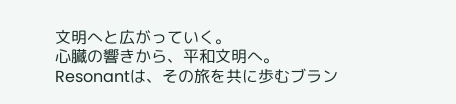文明へと広がっていく。
心臓の響きから、平和文明へ。
Resonantは、その旅を共に歩むブラン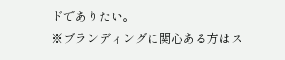ドでありたい。
※ブランディングに関心ある方はス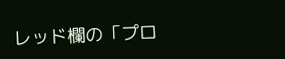レッド欄の「プロ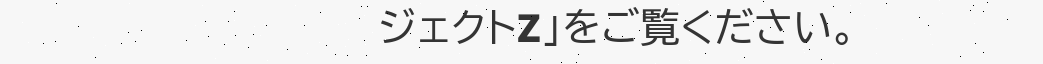ジェクトZ」をご覧ください。